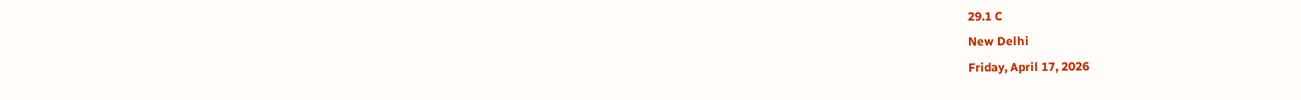29.1 C
New Delhi
Friday, April 17, 2026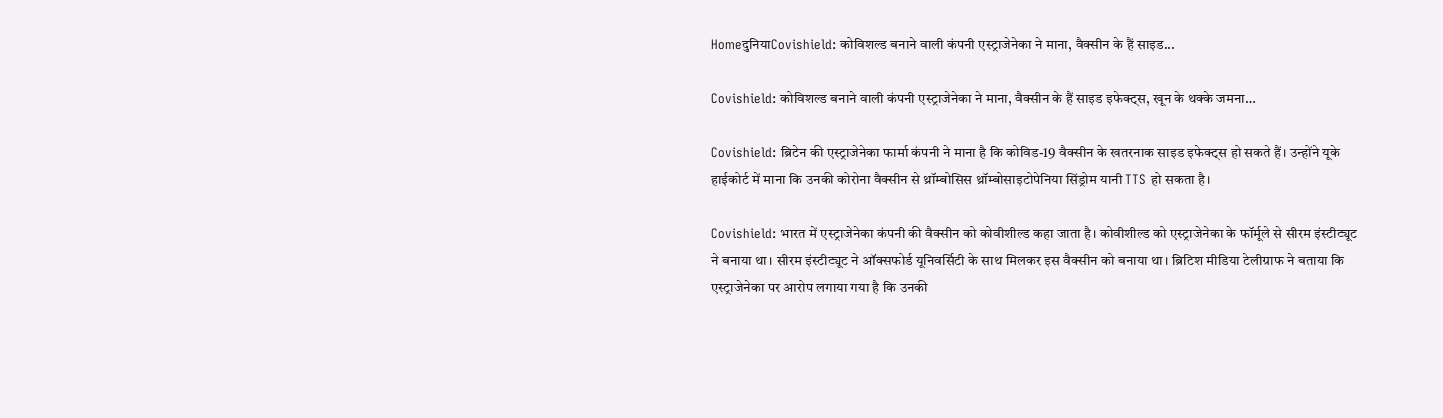HomeदुनियाCovishield: कोविशल्ड बनाने वाली कंपनी एस्ट्राजेनेका ने माना, वैक्सीन के हैं साइड...

Covishield: कोविशल्ड बनाने वाली कंपनी एस्ट्राजेनेका ने माना, वैक्सीन के हैं साइड इफेक्ट्स, खून के थक्के जमना…

Covishield: ब्रिटेन की एस्ट्राजेनेका फार्मा कंपनी ने माना है कि कोविड-19 वैक्सीन के खतरनाक साइड इफेक्ट्स हो सकते हैं। उन्होंने यूके हाईकोर्ट में माना कि उनकी कोरोना वैक्सीन से थ्रॉम्बोसिस थ्रॉम्बोसाइटोपेनिया सिंड्रोम यानी TTS हो सकता है।

Covishield: भारत में एस्ट्राजेनेका कंपनी की वैक्सीन को कोवीशील्ड कहा जाता है। कोवीशील्ड को एस्ट्राजेनेका के फॉर्मूले से सीरम इंस्टीट्यूट ने बनाया था। सीरम इंस्टीट्यूट ने ऑक्सफोर्ड यूनिवर्सिटी के साथ मिलकर इस वैक्सीन को बनाया था। ब्रिटिश मीडिया टेलीग्राफ ने बताया कि एस्ट्राजेनेका पर आरोप लगाया गया है कि उनकी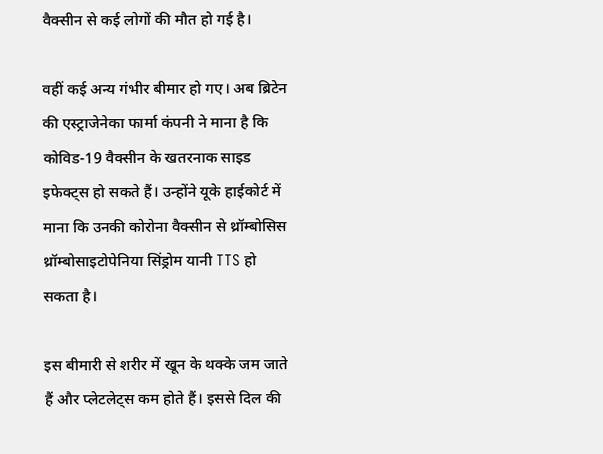वैक्सीन से कई लोगों की मौत हो गई है।

वहीं कई अन्य गंभीर बीमार हो गए। अब ब्रिटेन की एस्ट्राजेनेका फार्मा कंपनी ने माना है कि कोविड-19 वैक्सीन के खतरनाक साइड इफेक्ट्स हो सकते हैं। उन्होंने यूके हाईकोर्ट में माना कि उनकी कोरोना वैक्सीन से थ्रॉम्बोसिस थ्रॉम्बोसाइटोपेनिया सिंड्रोम यानी TTS हो सकता है।

इस बीमारी से शरीर में खून के थक्के जम जाते हैं और प्लेटलेट्स कम होते हैं। इससे दिल की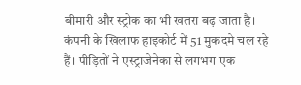बीमारी और स्ट्रोक का भी खतरा बढ़ जाता है। कंपनी के खिलाफ हाइकोर्ट में 51 मुकदमे चल रहे हैं। पीड़ितों ने एस्ट्राजेनेका से लगभग एक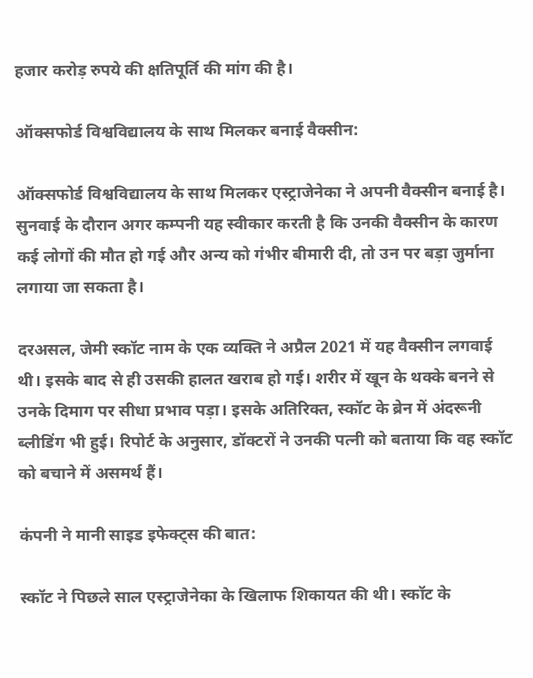हजार करोड़ रुपये की क्षतिपूर्ति की मांग की है।

ऑक्सफोर्ड विश्वविद्यालय के साथ मिलकर बनाई वैक्सीन:

ऑक्सफोर्ड विश्वविद्यालय के साथ मिलकर एस्ट्राजेनेका ने अपनी वैक्सीन बनाई है। सुनवाई के दौरान अगर कम्पनी यह स्वीकार करती है कि उनकी वैक्सीन के कारण कई लोगों की मौत हो गई और अन्य को गंभीर बीमारी दी, तो उन पर बड़ा जुर्माना लगाया जा सकता है।

दरअसल, जेमी स्कॉट नाम के एक व्यक्ति ने अप्रैल 2021 में यह वैक्सीन लगवाई थी। इसके बाद से ही उसकी हालत खराब हो गई। शरीर में खून के थक्के बनने से उनके दिमाग पर सीधा प्रभाव पड़ा। इसके अतिरिक्त, स्कॉट के ब्रेन में अंदरूनी ब्लीडिंग भी हुई। रिपोर्ट के अनुसार, डॉक्टरों ने उनकी पत्नी को बताया कि वह स्कॉट को बचाने में असमर्थ हैं।

कंपनी ने मानी साइड इफेक्ट्स की बात:

स्कॉट ने पिछले साल एस्ट्राजेनेका के खिलाफ शिकायत की थी। स्कॉट के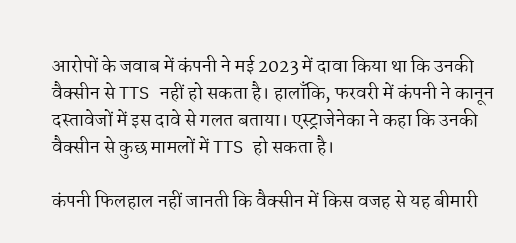आरोपों के जवाब में कंपनी ने मई 2023 में दावा किया था कि उनकी वैक्सीन से TTS नहीं हो सकता है। हालाँकि, फरवरी में कंपनी ने कानून दस्तावेजों में इस दावे से गलत बताया। एस्ट्राजेनेका ने कहा कि उनकी वैक्सीन से कुछ मामलों में TTS हो सकता है।

कंपनी फिलहाल नहीं जानती कि वैक्सीन में किस वजह से यह बीमारी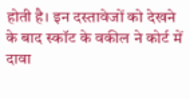होती है। इन दस्तावेजों को देखने के बाद स्कॉट के वकील ने कोर्ट में दावा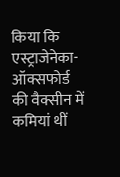किया कि एस्ट्राजेनेका-ऑक्सफोर्ड की वैक्सीन में कमियां थीं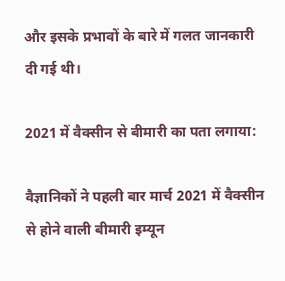और इसके प्रभावों के बारे में गलत जानकारी दी गई थी।

2021 में वैक्सीन से बीमारी का पता लगाया:

वैज्ञानिकों ने पहली बार मार्च 2021 में वैक्सीन से होने वाली बीमारी इम्यून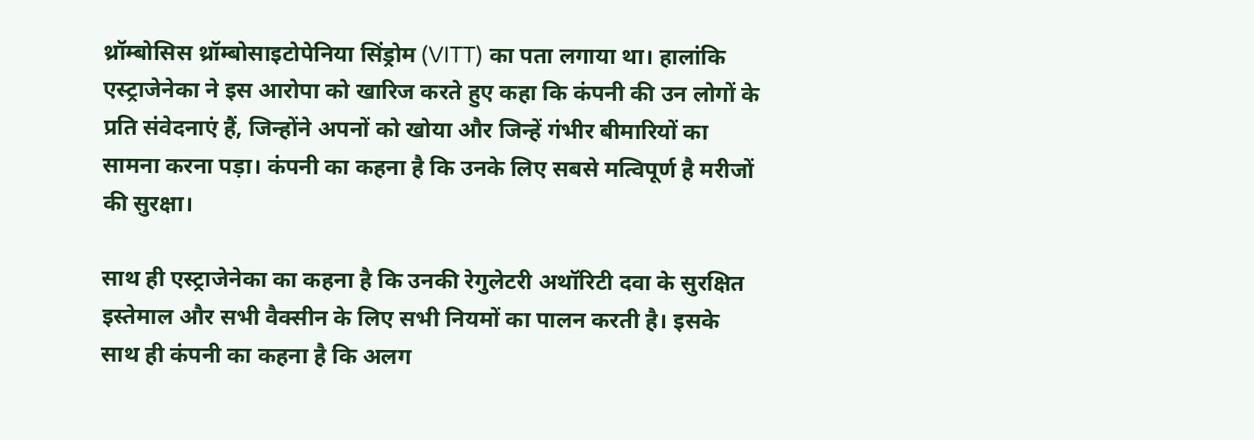थ्रॉम्बोसिस थ्रॉम्बोसाइटोपेनिया सिंड्रोम (VITT) का पता लगाया था। हालांकि एस्ट्राजेनेका ने इस आरोपा को खारिज करते हुए कहा कि कंपनी की उन लोगों के प्रति संवेदनाएं हैं, जिन्होंने अपनों को खोया और जिन्हें गंभीर बीमारियों का सामना करना पड़ा। कंपनी का कहना है कि उनके लिए सबसे मत्विपूर्ण है मरीजों की सुरक्षा।

साथ ही एस्ट्राजेनेका का कहना है कि उनकी रेगुलेटरी अथॉरिटी दवा के सुरक्षित इस्तेमाल और सभी वैक्सीन के लिए सभी नियमों का पालन करती है। इसके साथ ही कंपनी का कहना है कि अलग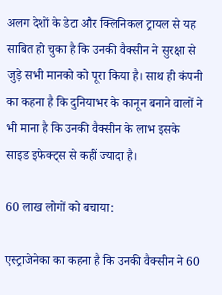अलग देशों के डेटा और क्लिनिकल ट्रायल से यह साबित हो चुका है कि उनकी वैक्सीन ने सुरक्षा से जुड़े सभी मानको को पूरा किया है। साथ ही कंपनी का कहना है कि दुनियाभर के कानून बनाने वालों ने भी माना है कि उनकी वैक्सीन के लाभ इसके साइड इफेक्ट्स से कहीं ज्यादा है।

60 लाख लोगों को बचाया:

एस्ट्राजेनेका का कहना है कि उनकी वैक्सीन ने 60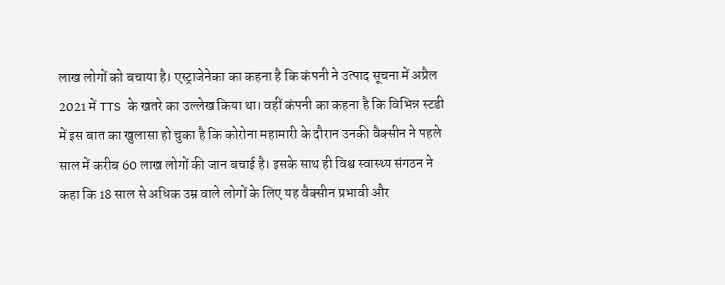लाख लोगों को बचाया है। एस्ट्राजेनेका का कहना है कि कंपनी ने उत्पाद सूचना में अप्रैल 2021 में TTS के खतरे का उल्लेख किया था। वहीं कंपनी का कहना है कि विभिन्न स्टडी में इस बात का खुलासा हो चुका है कि कोरोना महामारी के दौरान उनकी वैक्सीन ने पहले साल में करीब 60 लाख लोगों की जान बचाई है। इसके साथ ही विश्व स्वास्थ्य संगठन ने कहा कि 18 साल से अधिक उम्र वाले लोगों के लिए यह वैक्सीन प्रभावी और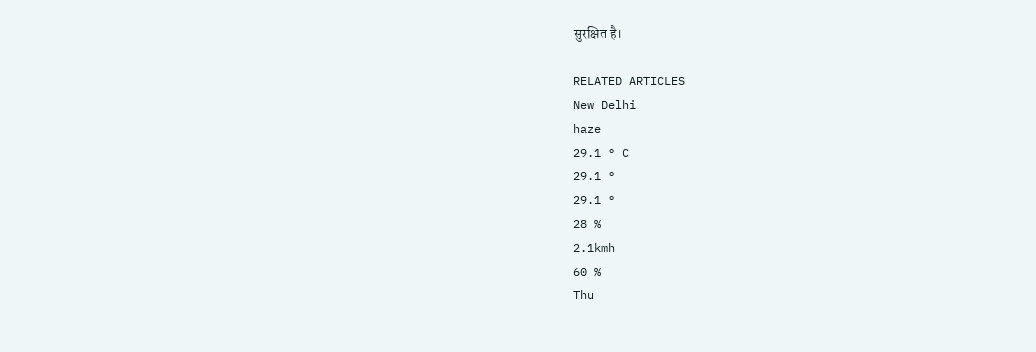सुरक्षित है।

RELATED ARTICLES
New Delhi
haze
29.1 ° C
29.1 °
29.1 °
28 %
2.1kmh
60 %
Thu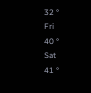32 °
Fri
40 °
Sat
41 °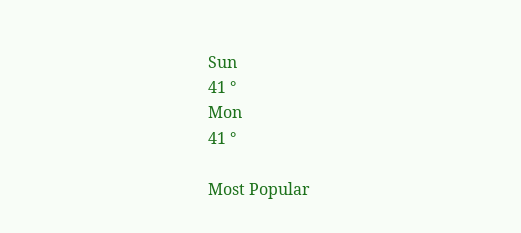Sun
41 °
Mon
41 °

Most Popular